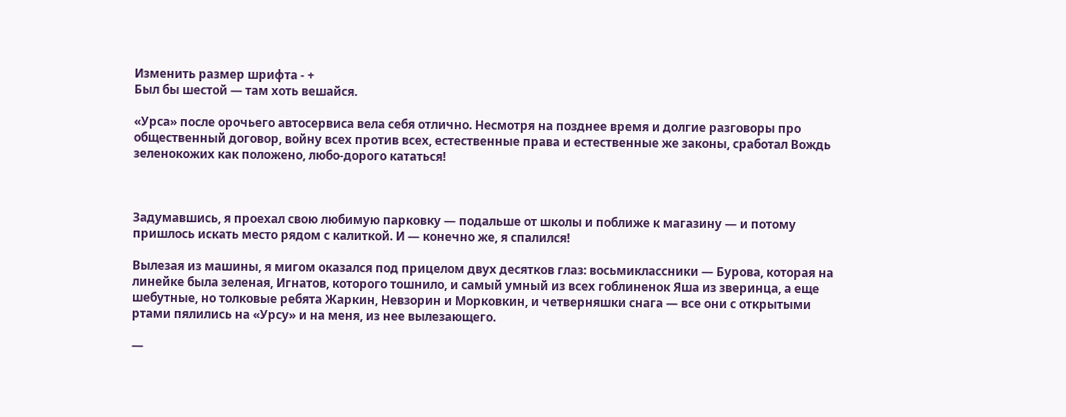Изменить размер шрифта - +
Был бы шестой — там хоть вешайся.

«Урса» после орочьего автосервиса вела себя отлично. Несмотря на позднее время и долгие разговоры про общественный договор, войну всех против всех, естественные права и естественные же законы, сработал Вождь зеленокожих как положено, любо-дорого кататься!



Задумавшись, я проехал свою любимую парковку — подальше от школы и поближе к магазину — и потому пришлось искать место рядом с калиткой. И — конечно же, я спалился!

Вылезая из машины, я мигом оказался под прицелом двух десятков глаз: восьмиклассники — Бурова, которая на линейке была зеленая, Игнатов, которого тошнило, и самый умный из всех гоблиненок Яша из зверинца, а еще шебутные, но толковые ребята Жаркин, Невзорин и Морковкин, и четверняшки снага — все они с открытыми ртами пялились на «Урсу» и на меня, из нее вылезающего.

—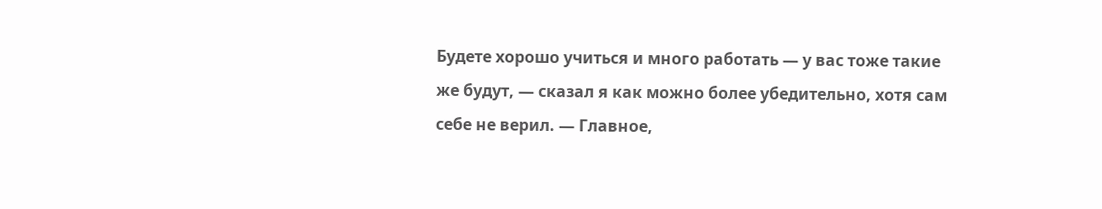Будете хорошо учиться и много работать — у вас тоже такие же будут, — сказал я как можно более убедительно, хотя сам себе не верил. — Главное,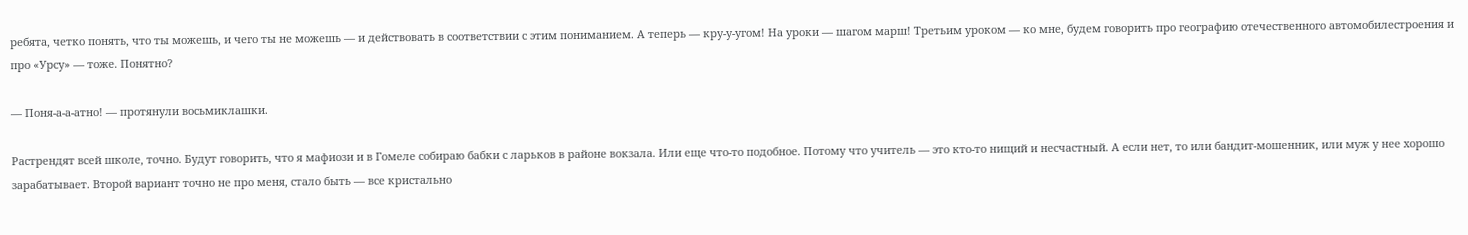ребята, четко понять, что ты можешь, и чего ты не можешь — и действовать в соответствии с этим пониманием. А теперь — кру-у-угом! На уроки — шагом марш! Третьим уроком — ко мне, будем говорить про географию отечественного автомобилестроения и про «Урсу» — тоже. Понятно?

— Поня-а-а-атно! — протянули восьмиклашки.

Растрендят всей школе, точно. Будут говорить, что я мафиози и в Гомеле собираю бабки с ларьков в районе вокзала. Или еще что-то подобное. Потому что учитель — это кто-то нищий и несчастный. А если нет, то или бандит-мошенник, или муж у нее хорошо зарабатывает. Второй вариант точно не про меня, стало быть — все кристально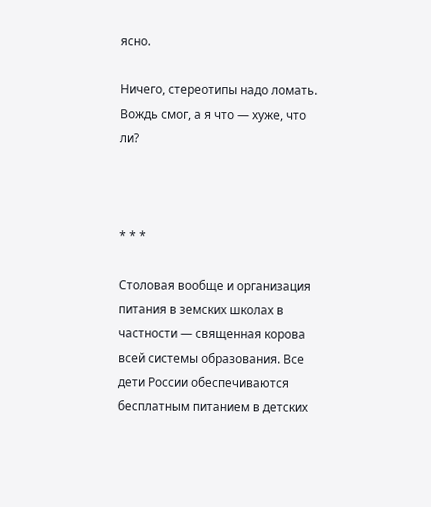ясно.

Ничего, стереотипы надо ломать. Вождь смог, а я что — хуже, что ли?



* * *

Столовая вообще и организация питания в земских школах в частности — священная корова всей системы образования. Все дети России обеспечиваются бесплатным питанием в детских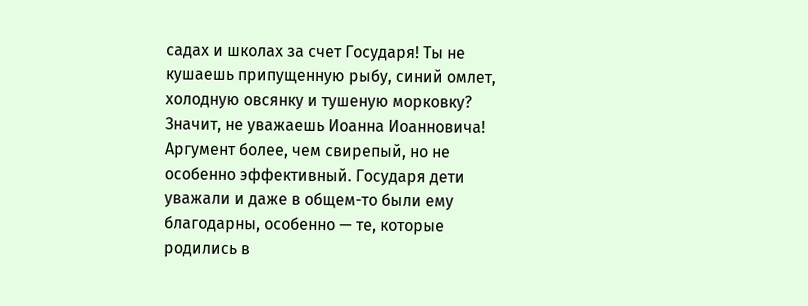садах и школах за счет Государя! Ты не кушаешь припущенную рыбу, синий омлет, холодную овсянку и тушеную морковку? Значит, не уважаешь Иоанна Иоанновича! Аргумент более, чем свирепый, но не особенно эффективный. Государя дети уважали и даже в общем-то были ему благодарны, особенно — те, которые родились в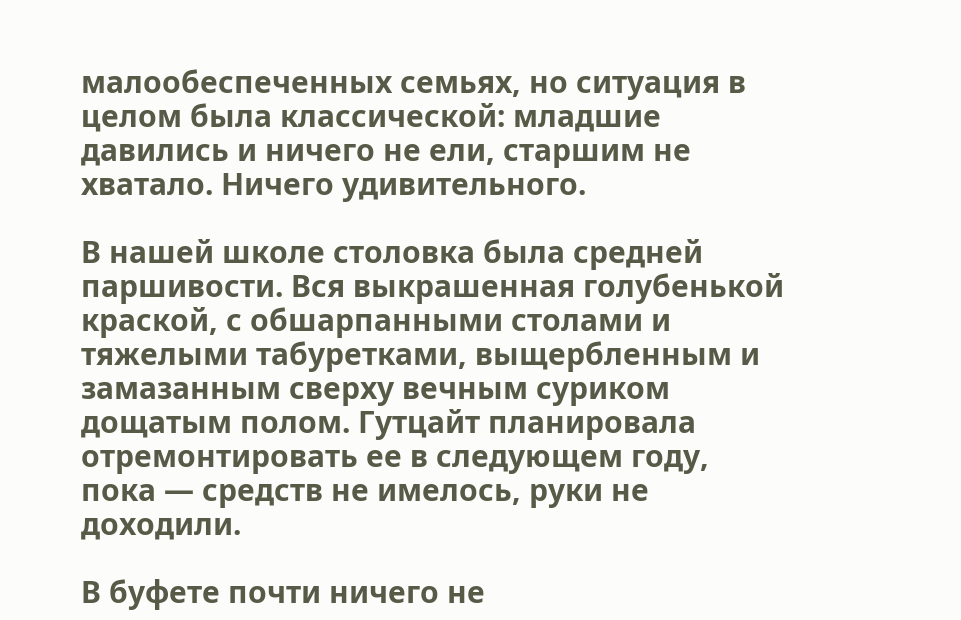малообеспеченных семьях, но ситуация в целом была классической: младшие давились и ничего не ели, старшим не хватало. Ничего удивительного.

В нашей школе столовка была средней паршивости. Вся выкрашенная голубенькой краской, с обшарпанными столами и тяжелыми табуретками, выщербленным и замазанным сверху вечным суриком дощатым полом. Гутцайт планировала отремонтировать ее в следующем году, пока — средств не имелось, руки не доходили.

В буфете почти ничего не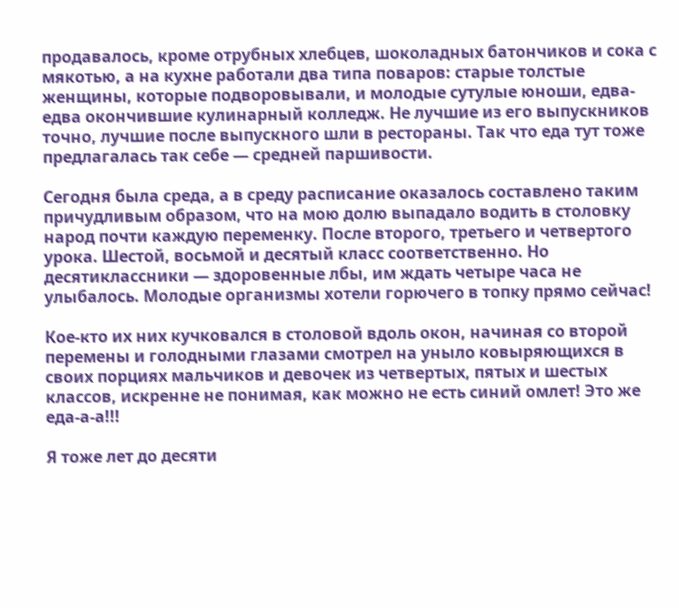продавалось, кроме отрубных хлебцев, шоколадных батончиков и сока с мякотью, а на кухне работали два типа поваров: старые толстые женщины, которые подворовывали, и молодые сутулые юноши, едва-едва окончившие кулинарный колледж. Не лучшие из его выпускников точно, лучшие после выпускного шли в рестораны. Так что еда тут тоже предлагалась так себе — средней паршивости.

Сегодня была среда, а в среду расписание оказалось составлено таким причудливым образом, что на мою долю выпадало водить в столовку народ почти каждую переменку. После второго, третьего и четвертого урока. Шестой, восьмой и десятый класс соответственно. Но десятиклассники — здоровенные лбы, им ждать четыре часа не улыбалось. Молодые организмы хотели горючего в топку прямо сейчас!

Кое-кто их них кучковался в столовой вдоль окон, начиная со второй перемены и голодными глазами смотрел на уныло ковыряющихся в своих порциях мальчиков и девочек из четвертых, пятых и шестых классов, искренне не понимая, как можно не есть синий омлет! Это же еда-а-а!!!

Я тоже лет до десяти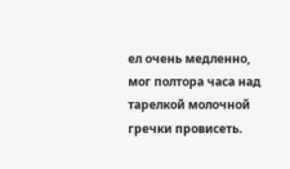ел очень медленно, мог полтора часа над тарелкой молочной гречки провисеть.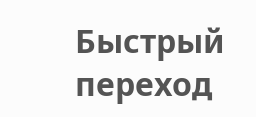Быстрый переход